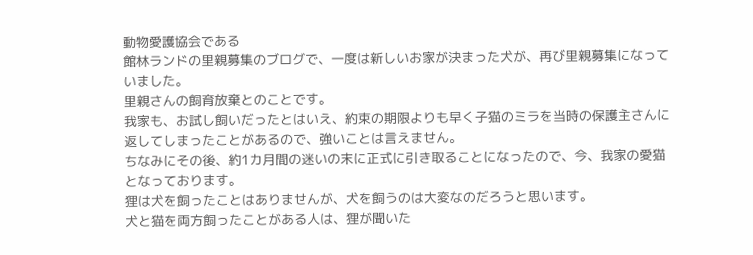動物愛護協会である
館林ランドの里親募集のブログで、一度は新しいお家が決まった犬が、再び里親募集になっていました。
里親さんの飼育放棄とのことです。
我家も、お試し飼いだったとはいえ、約束の期限よりも早く子猫のミラを当時の保護主さんに返してしまったことがあるので、強いことは言えません。
ちなみにその後、約1カ月間の迷いの末に正式に引き取ることになったので、今、我家の愛猫となっております。
狸は犬を飼ったことはありませんが、犬を飼うのは大変なのだろうと思います。
犬と猫を両方飼ったことがある人は、狸が聞いた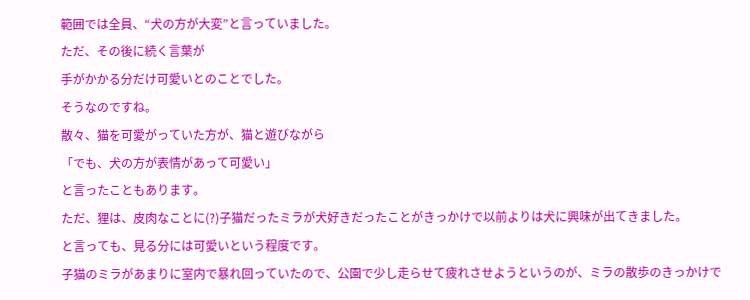範囲では全員、“犬の方が大変”と言っていました。
ただ、その後に続く言葉が
手がかかる分だけ可愛いとのことでした。
そうなのですね。
散々、猫を可愛がっていた方が、猫と遊びながら
「でも、犬の方が表情があって可愛い」
と言ったこともあります。
ただ、狸は、皮肉なことに(?)子猫だったミラが犬好きだったことがきっかけで以前よりは犬に興味が出てきました。
と言っても、見る分には可愛いという程度です。
子猫のミラがあまりに室内で暴れ回っていたので、公園で少し走らせて疲れさせようというのが、ミラの散歩のきっかけで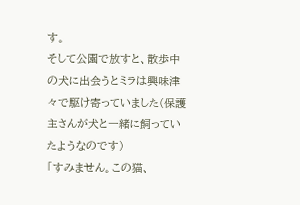す。
そして公園で放すと、散歩中の犬に出会うとミラは興味津々で駆け寄っていました(保護主さんが犬と一緒に飼っていたようなのです)
「すみません。この猫、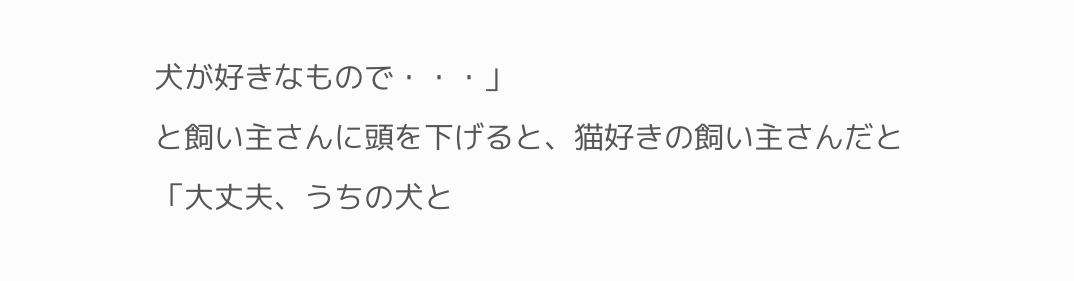犬が好きなもので・・・」
と飼い主さんに頭を下げると、猫好きの飼い主さんだと
「大丈夫、うちの犬と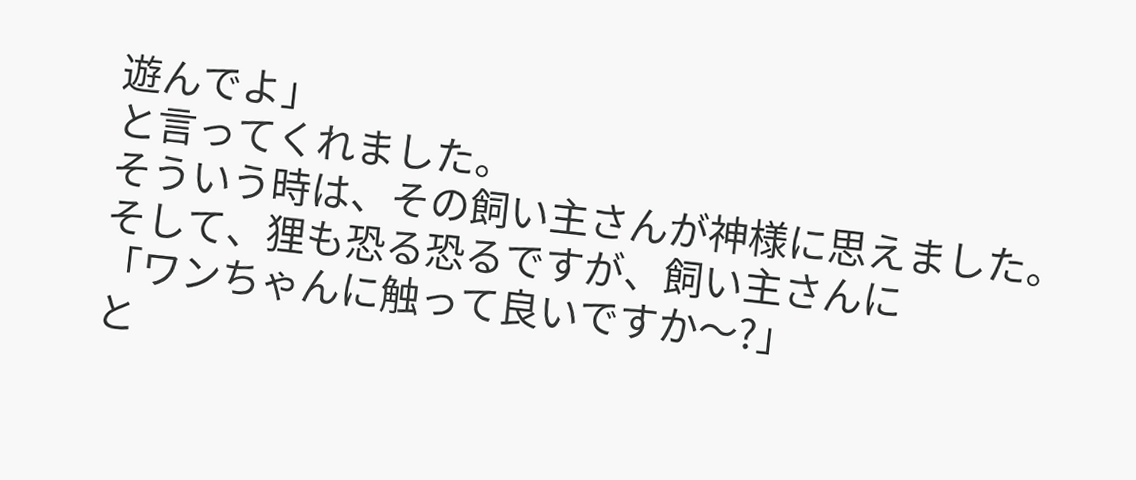遊んでよ」
と言ってくれました。
そういう時は、その飼い主さんが神様に思えました。
そして、狸も恐る恐るですが、飼い主さんに
「ワンちゃんに触って良いですか〜?」
と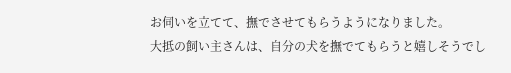お伺いを立てて、撫でさせてもらうようになりました。
大抵の飼い主さんは、自分の犬を撫でてもらうと嬉しそうでし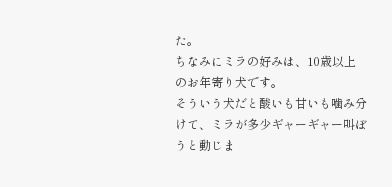た。
ちなみにミラの好みは、10歳以上のお年寄り犬です。
そういう犬だと酸いも甘いも噛み分けて、ミラが多少ギャーギャー叫ぼうと動じま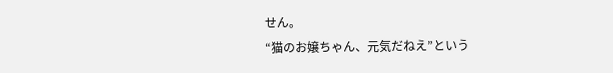せん。
“猫のお嬢ちゃん、元気だねえ”という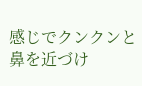感じでクンクンと鼻を近づけ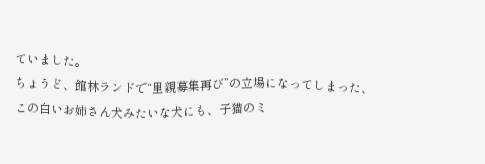ていました。
ちょうど、館林ランドで“里親募集再び”の立場になってしまった、この白いお姉さん犬みたいな犬にも、子猫のミ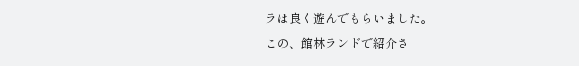ラは良く遊んでもらいました。
この、館林ランドで紹介さ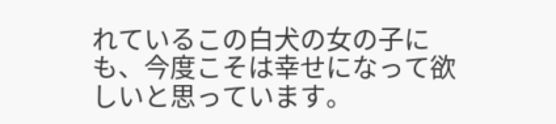れているこの白犬の女の子にも、今度こそは幸せになって欲しいと思っています。